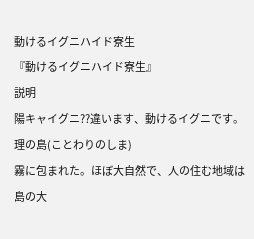動けるイグニハイド寮生
『動けるイグニハイド寮生』
説明
陽キャイグニ??違います、動けるイグニです。
理の島(ことわりのしま)
霧に包まれた。ほぼ大自然で、人の住む地域は島の大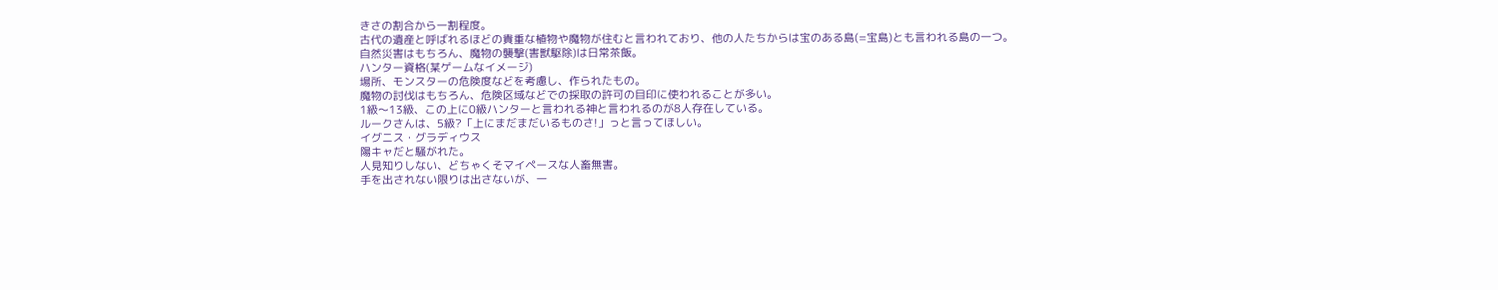きさの割合から一割程度。
古代の遺産と呼ばれるほどの貴重な植物や魔物が住むと言われており、他の人たちからは宝のある島(=宝島)とも言われる島の一つ。
自然災害はもちろん、魔物の襲撃(害獣駆除)は日常茶飯。
ハンター資格(某ゲームなイメージ)
場所、モンスターの危険度などを考慮し、作られたもの。
魔物の討伐はもちろん、危険区域などでの採取の許可の目印に使われることが多い。
1級〜13級、この上に0級ハンターと言われる神と言われるのが8人存在している。
ルークさんは、5級?「上にまだまだいるものさ!」っと言ってほしい。
イグニス・グラディウス
陽キャだと騒がれた。
人見知りしない、どちゃくそマイペースな人畜無害。
手を出されない限りは出さないが、一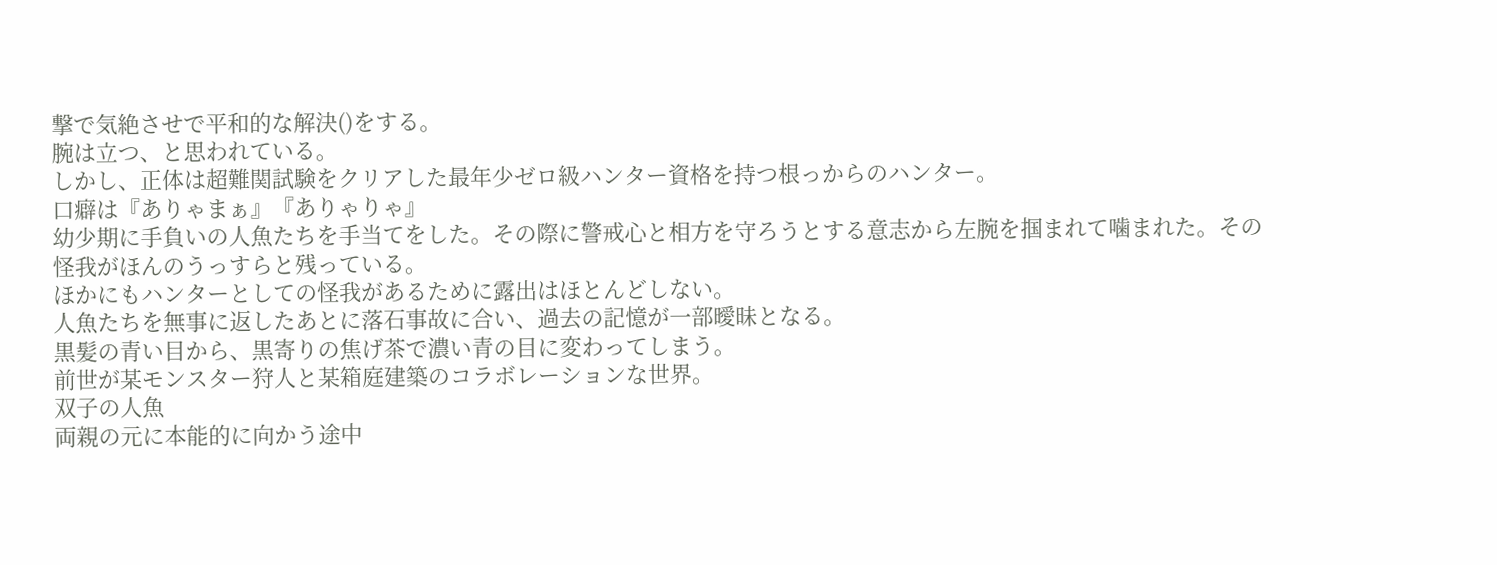撃で気絶させで平和的な解決()をする。
腕は立つ、と思われている。
しかし、正体は超難関試験をクリアした最年少ゼロ級ハンター資格を持つ根っからのハンター。
口癖は『ありゃまぁ』『ありゃりゃ』
幼少期に手負いの人魚たちを手当てをした。その際に警戒心と相方を守ろうとする意志から左腕を掴まれて噛まれた。その怪我がほんのうっすらと残っている。
ほかにもハンターとしての怪我があるために露出はほとんどしない。
人魚たちを無事に返したあとに落石事故に合い、過去の記憶が一部曖昧となる。
黒髪の青い目から、黒寄りの焦げ茶で濃い青の目に変わってしまう。
前世が某モンスター狩人と某箱庭建築のコラボレーションな世界。
双子の人魚
両親の元に本能的に向かう途中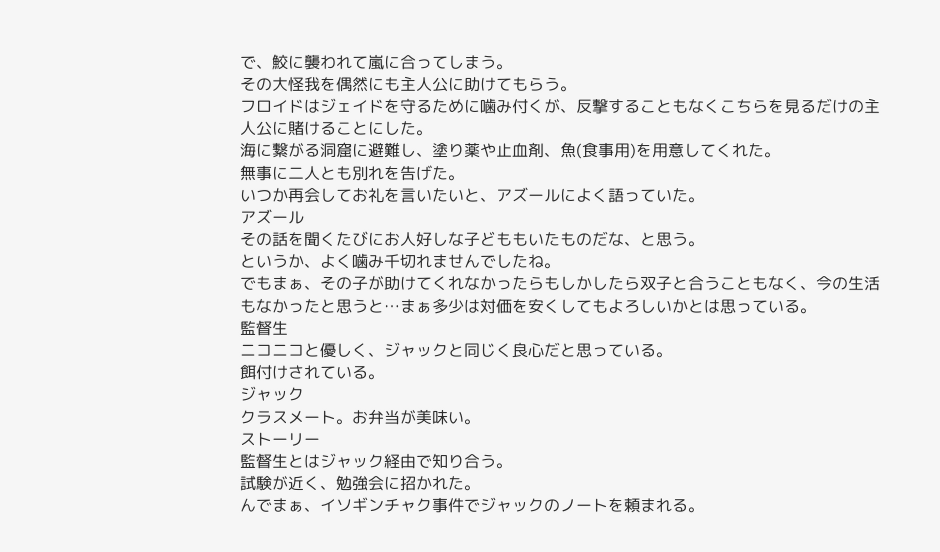で、鮫に襲われて嵐に合ってしまう。
その大怪我を偶然にも主人公に助けてもらう。
フロイドはジェイドを守るために噛み付くが、反撃することもなくこちらを見るだけの主人公に賭けることにした。
海に繋がる洞窟に避難し、塗り薬や止血剤、魚(食事用)を用意してくれた。
無事に二人とも別れを告げた。
いつか再会してお礼を言いたいと、アズールによく語っていた。
アズール
その話を聞くたびにお人好しな子どももいたものだな、と思う。
というか、よく噛み千切れませんでしたね。
でもまぁ、その子が助けてくれなかったらもしかしたら双子と合うこともなく、今の生活もなかったと思うと…まぁ多少は対価を安くしてもよろしいかとは思っている。
監督生
ニコニコと優しく、ジャックと同じく良心だと思っている。
餌付けされている。
ジャック
クラスメート。お弁当が美味い。
ストーリー
監督生とはジャック経由で知り合う。
試験が近く、勉強会に招かれた。
んでまぁ、イソギンチャク事件でジャックのノートを頼まれる。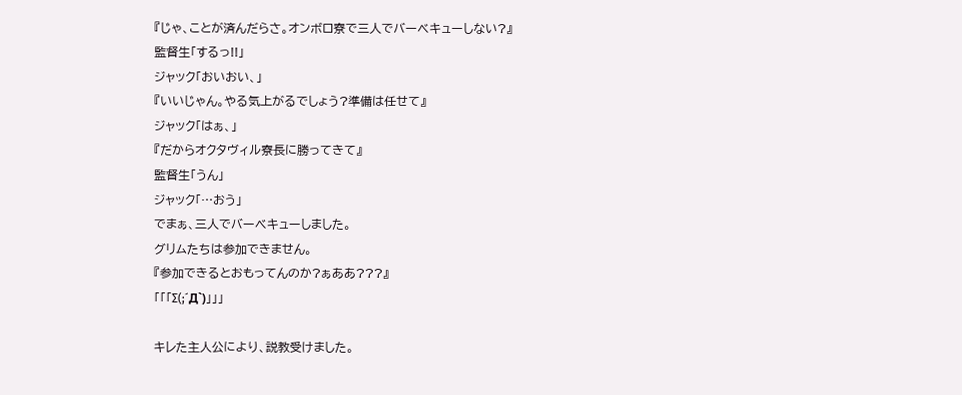『じゃ、ことが済んだらさ。オンボロ寮で三人でバーベキューしない?』
監督生「するっ!!」
ジャック「おいおい、」
『いいじゃん。やる気上がるでしょう?準備は任せて』
ジャック「はぁ、」
『だからオクタヴィル寮長に勝ってきて』
監督生「うん」
ジャック「…おう」
でまぁ、三人でバーベキューしました。
グリムたちは参加できません。
『参加できるとおもってんのか?ぁああ???』
「「「Σ(;´Д`)」」」

キレた主人公により、説教受けました。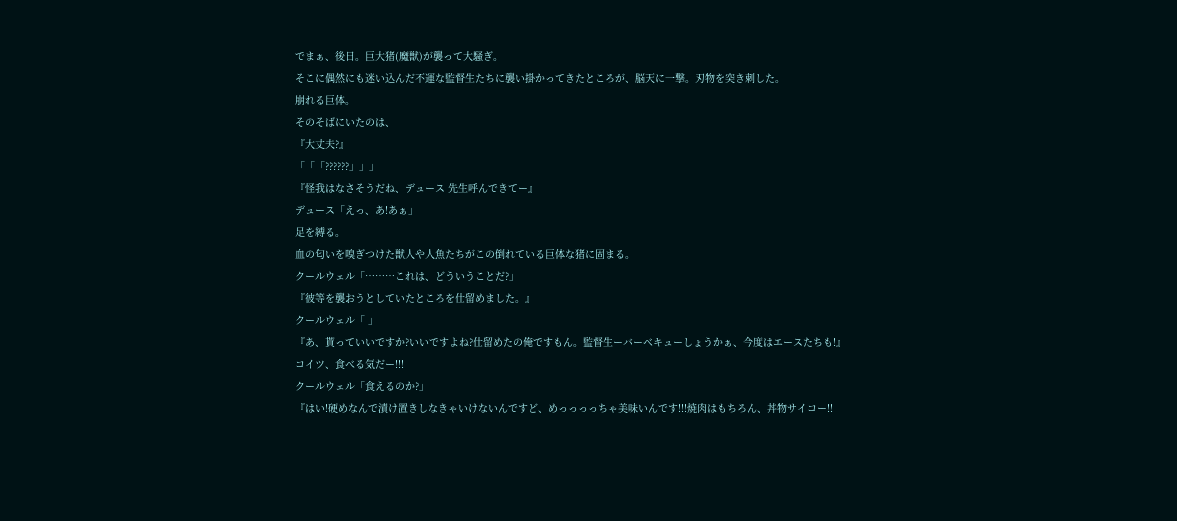でまぁ、後日。巨大猪(魔獣)が襲って大騒ぎ。
そこに偶然にも迷い込んだ不運な監督生たちに襲い掛かってきたところが、脳天に一撃。刃物を突き刺した。
崩れる巨体。
そのそばにいたのは、
『大丈夫?』
「「「??????」」」
『怪我はなさそうだね、デュース 先生呼んできてー』
デュース「えっ、あ!あぁ」
足を縛る。
血の匂いを嗅ぎつけた獣人や人魚たちがこの倒れている巨体な猪に固まる。
クールウェル「………これは、どういうことだ?」
『彼等を襲おうとしていたところを仕留めました。』
クールウェル「 」
『あ、貰っていいですか?いいですよね?仕留めたの俺ですもん。監督生ーバーベキューしょうかぁ、今度はエースたちも!』
コイツ、食べる気だー!!!
クールウェル「食えるのか?」
『はい!硬めなんで漬け置きしなきゃいけないんですど、めっっっっちゃ美味いんです!!!焼肉はもちろん、丼物サイコー!!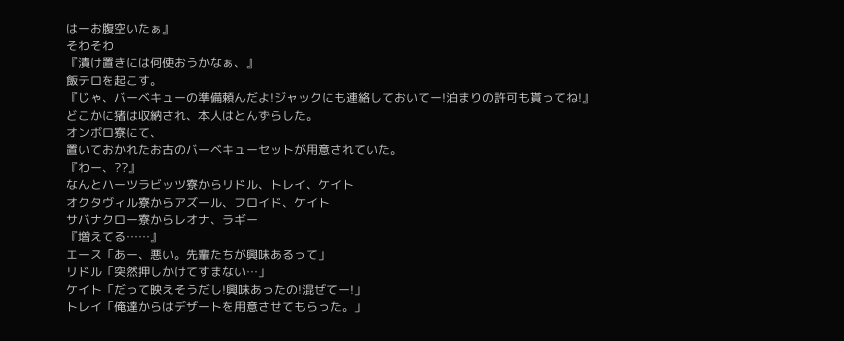はーお腹空いたぁ』
そわそわ
『漬け置きには何使おうかなぁ、』
飯テロを起こす。
『じゃ、バーベキューの準備頼んだよ!ジャックにも連絡しておいてー!泊まりの許可も貰ってね!』
どこかに猪は収納され、本人はとんずらした。
オンボロ寮にて、
置いておかれたお古のバーベキューセットが用意されていた。
『わー、??』
なんとハーツラビッツ寮からリドル、トレイ、ケイト
オクタヴィル寮からアズール、フロイド、ケイト
サバナクロー寮からレオナ、ラギー
『増えてる……』
エース「あー、悪い。先輩たちが興味あるって」
リドル「突然押しかけてすまない…」
ケイト「だって映えそうだし!興味あったの!混ぜてー!」
トレイ「俺達からはデザートを用意させてもらった。」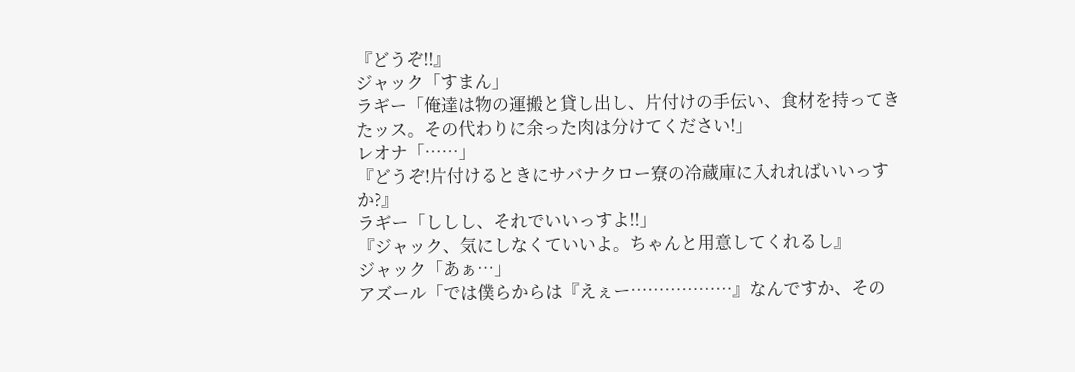『どうぞ!!』
ジャック「すまん」
ラギー「俺達は物の運搬と貸し出し、片付けの手伝い、食材を持ってきたッス。その代わりに余った肉は分けてください!」
レオナ「……」
『どうぞ!片付けるときにサバナクロー寮の冷蔵庫に入れればいいっすか?』
ラギー「ししし、それでいいっすよ!!」
『ジャック、気にしなくていいよ。ちゃんと用意してくれるし』
ジャック「あぁ…」
アズール「では僕らからは『えぇー………………』なんですか、その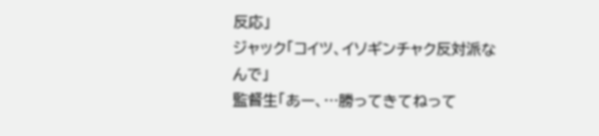反応」
ジャック「コイツ、イソギンチャク反対派なんで」
監督生「あー、…勝ってきてねって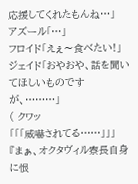応援してくれたもんね…」
アズール「…」
フロイド「えぇ〜食べたい!」
ジェイド「おやおや、話を聞いてほしいものですが、………」
( クワッ
「「「威嚇されてる……」」」
『まぁ、オクタヴィル寮長自身に恨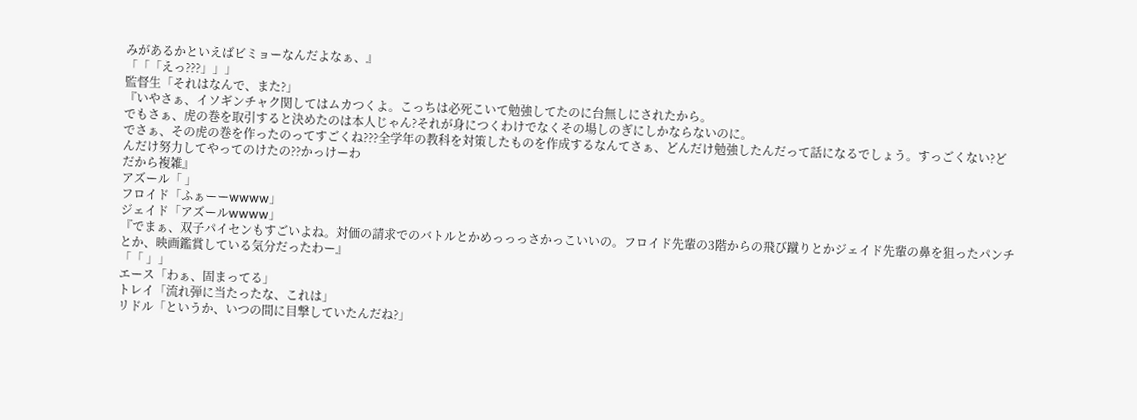みがあるかといえばビミョーなんだよなぁ、』
「「「えっ???」」」
監督生「それはなんで、また?」
『いやさぁ、イソギンチャク関してはムカつくよ。こっちは必死こいて勉強してたのに台無しにされたから。
でもさぁ、虎の巻を取引すると決めたのは本人じゃん?それが身につくわけでなくその場しのぎにしかならないのに。
でさぁ、その虎の巻を作ったのってすごくね???全学年の教科を対策したものを作成するなんてさぁ、どんだけ勉強したんだって話になるでしょう。すっごくない?どんだけ努力してやってのけたの??かっけーわ
だから複雑』
アズール「 」
フロイド「ふぁーーwwww」
ジェイド「アズールwwww」
『でまぁ、双子パイセンもすごいよね。対価の請求でのバトルとかめっっっさかっこいいの。フロイド先輩の3階からの飛び蹴りとかジェイド先輩の鼻を狙ったパンチとか、映画鑑賞している気分だったわー』
「「 」」
エース「わぁ、固まってる」
トレイ「流れ弾に当たったな、これは」
リドル「というか、いつの間に目撃していたんだね?」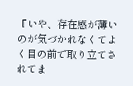『いや、存在感が薄いのが気づかれなくてよく目の前で取り立てされてま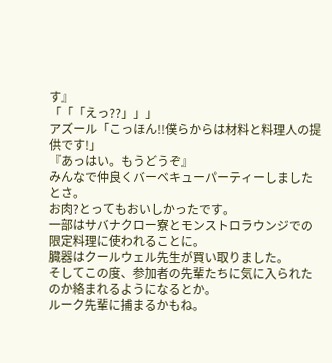す』
「「「えっ??」」」
アズール「こっほん!!僕らからは材料と料理人の提供です!」
『あっはい。もうどうぞ』
みんなで仲良くバーベキューパーティーしましたとさ。
お肉?とってもおいしかったです。
一部はサバナクロー寮とモンストロラウンジでの限定料理に使われることに。
臓器はクールウェル先生が買い取りました。
そしてこの度、参加者の先輩たちに気に入られたのか絡まれるようになるとか。
ルーク先輩に捕まるかもね。